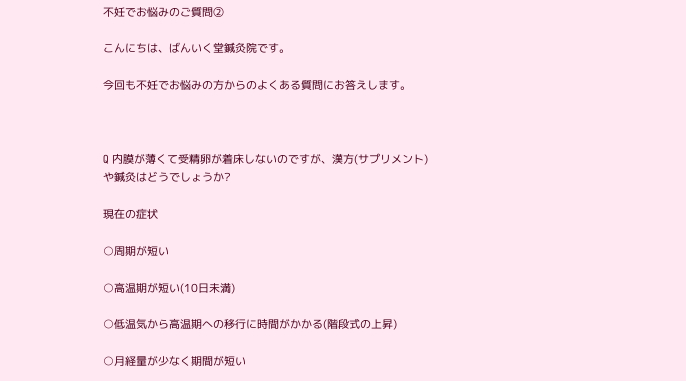不妊でお悩みのご質問②

こんにちは、ばんいく堂鍼灸院です。

今回も不妊でお悩みの方からのよくある質問にお答えします。



Q 内膜が薄くて受精卵が着床しないのですが、漢方(サプリメント)や鍼灸はどうでしょうか?

現在の症状

○周期が短い

○高温期が短い(10日未満)

○低温気から高温期への移行に時間がかかる(階段式の上昇)

○月経量が少なく期間が短い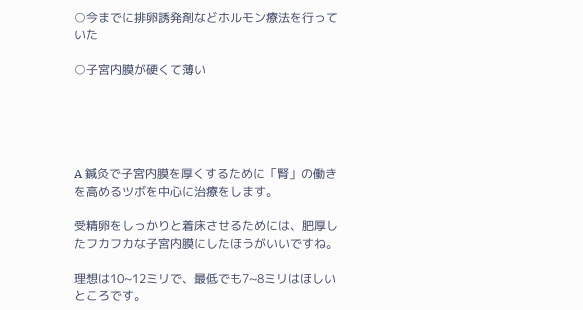○今までに排卵誘発剤などホルモン療法を行っていた

○子宮内膜が硬くて薄い





A 鍼灸で子宮内膜を厚くするために「腎」の働きを高めるツボを中心に治療をします。

受精卵をしっかりと着床させるためには、肥厚したフカフカな子宮内膜にしたほうがいいですね。

理想は10~12ミリで、最低でも7~8ミリはほしいところです。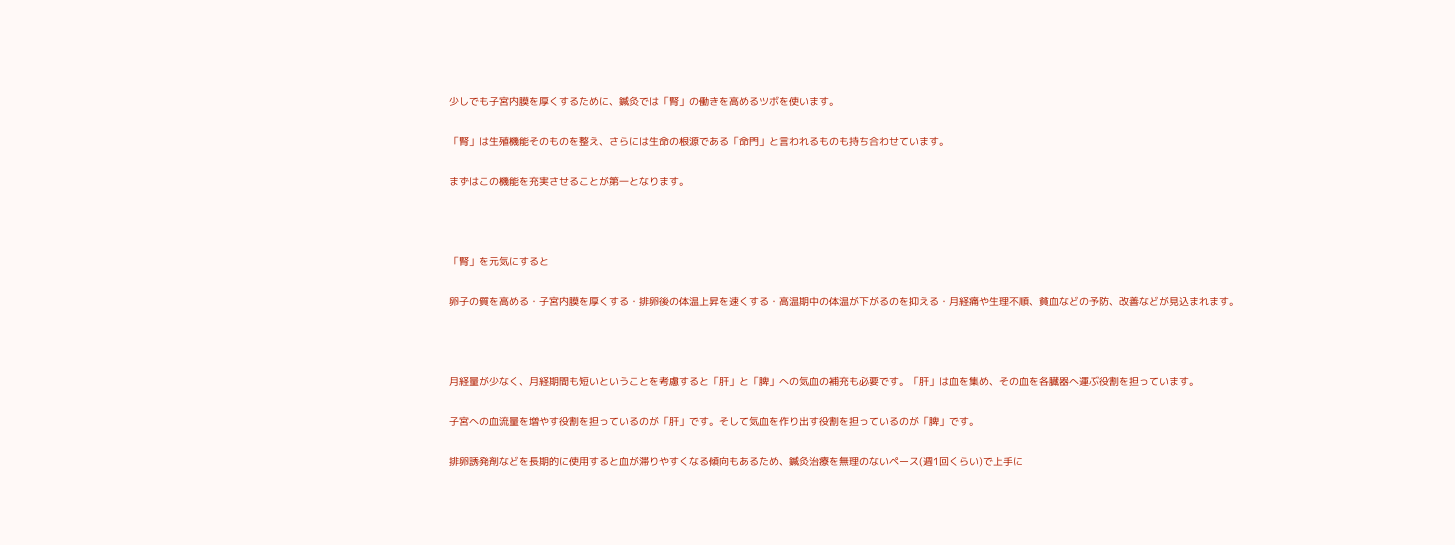少しでも子宮内膜を厚くするために、鍼灸では「腎」の働きを高めるツボを使います。

「腎」は生殖機能そのものを整え、さらには生命の根源である「命門」と言われるものも持ち合わせています。

まずはこの機能を充実させることが第一となります。



「腎」を元気にすると

卵子の質を高める・子宮内膜を厚くする・排卵後の体温上昇を速くする・高温期中の体温が下がるのを抑える・月経痛や生理不順、貧血などの予防、改善などが見込まれます。



月経量が少なく、月経期間も短いということを考慮すると「肝」と「脾」への気血の補充も必要です。「肝」は血を集め、その血を各臓器へ運ぶ役割を担っています。

子宮への血流量を増やす役割を担っているのが「肝」です。そして気血を作り出す役割を担っているのが「脾」です。

排卵誘発剤などを長期的に使用すると血が滞りやすくなる傾向もあるため、鍼灸治療を無理のないペース(週1回くらい)で上手に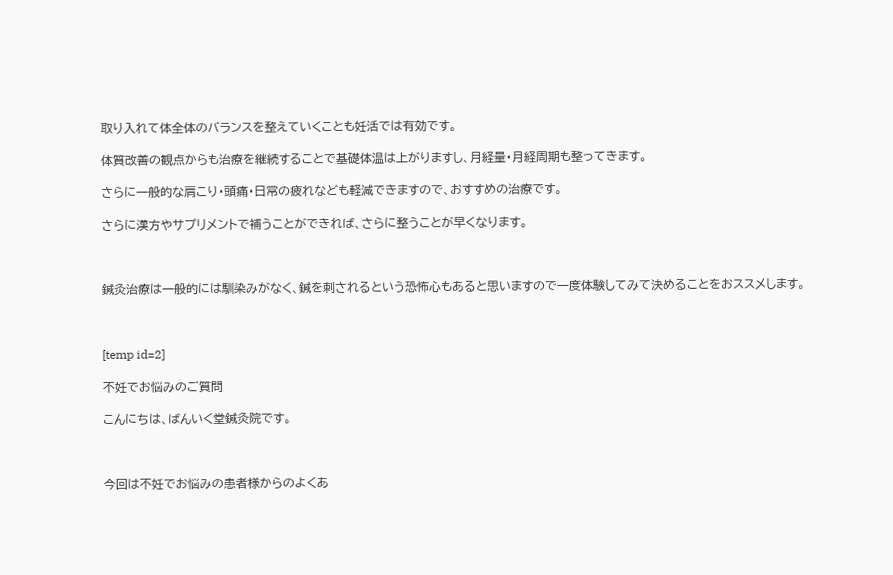取り入れて体全体のバランスを整えていくことも妊活では有効です。

体質改善の観点からも治療を継続することで基礎体温は上がりますし、月経量・月経周期も整ってきます。

さらに一般的な肩こり・頭痛・日常の疲れなども軽減できますので、おすすめの治療です。

さらに漢方やサプリメントで補うことができれば、さらに整うことが早くなります。



鍼灸治療は一般的には馴染みがなく、鍼を刺されるという恐怖心もあると思いますので一度体験してみて決めることをおススメします。



[temp id=2]

不妊でお悩みのご質問

こんにちは、ばんいく堂鍼灸院です。



今回は不妊でお悩みの患者様からのよくあ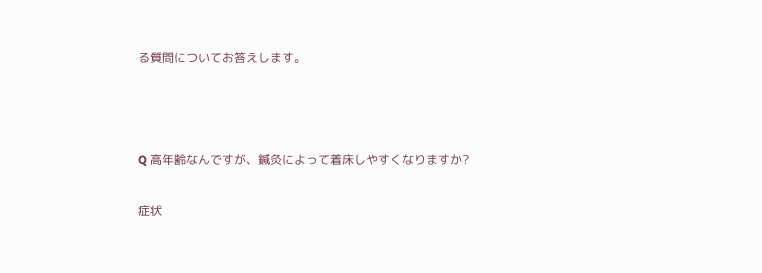る質問についてお答えします。



Q 高年齢なんですが、鍼灸によって着床しやすくなりますか?

症状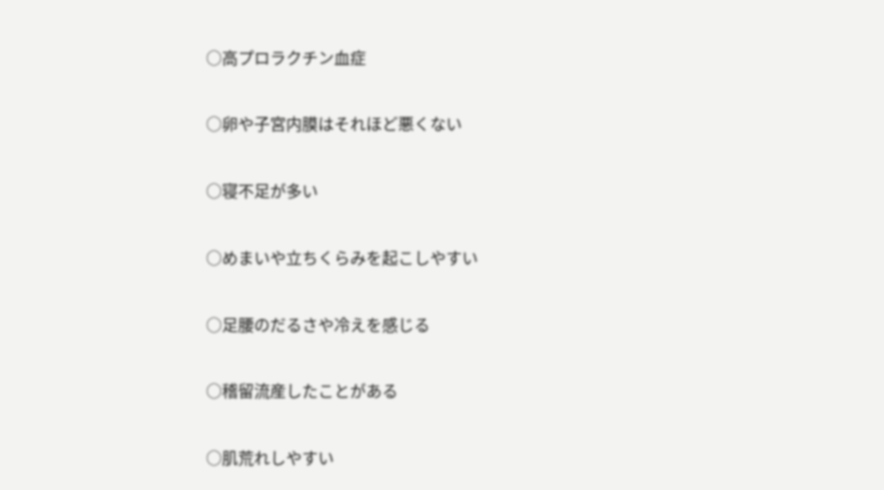○高プロラクチン血症

○卵や子宮内膜はそれほど悪くない

○寝不足が多い

○めまいや立ちくらみを起こしやすい

○足腰のだるさや冷えを感じる

○稽留流産したことがある

○肌荒れしやすい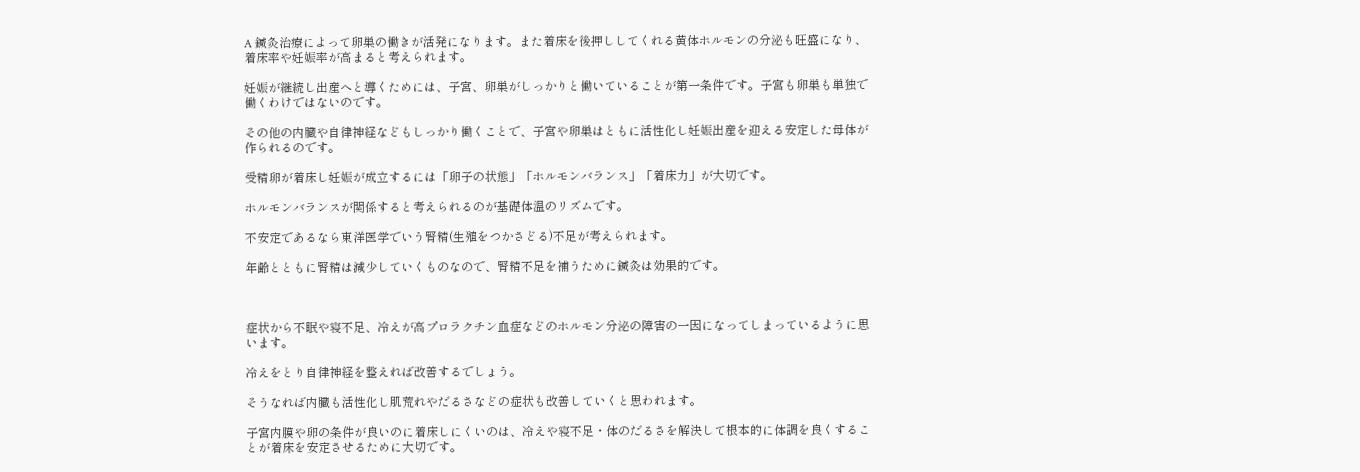A 鍼灸治療によって卵巣の働きが活発になります。また着床を後押ししてくれる黄体ホルモンの分泌も旺盛になり、着床率や妊娠率が高まると考えられます。

妊娠が継続し出産へと導くためには、子宮、卵巣がしっかりと働いていることが第一条件です。子宮も卵巣も単独で働くわけではないのです。

その他の内臓や自律神経などもしっかり働くことで、子宮や卵巣はともに活性化し妊娠出産を迎える安定した母体が作られるのです。

受精卵が着床し妊娠が成立するには「卵子の状態」「ホルモンバランス」「着床力」が大切です。

ホルモンバランスが関係すると考えられるのが基礎体温のリズムです。

不安定であるなら東洋医学でいう腎精(生殖をつかさどる)不足が考えられます。

年齢とともに腎精は減少していくものなので、腎精不足を補うために鍼灸は効果的です。



症状から不眠や寝不足、冷えが高プロラクチン血症などのホルモン分泌の障害の一因になってしまっているように思います。

冷えをとり自律神経を整えれば改善するでしょう。

そうなれば内臓も活性化し肌荒れやだるさなどの症状も改善していくと思われます。

子宮内膜や卵の条件が良いのに着床しにくいのは、冷えや寝不足・体のだるさを解決して根本的に体調を良くすることが着床を安定させるために大切です。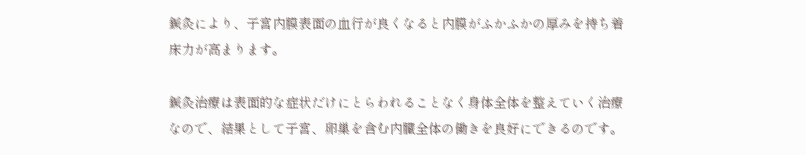鍼灸により、子宮内膜表面の血行が良くなると内膜がふかふかの厚みを持ち着床力が高まります。

鍼灸治療は表面的な症状だけにとらわれることなく身体全体を整えていく治療なので、結果として子宮、卵巣を含む内臓全体の働きを良好にできるのです。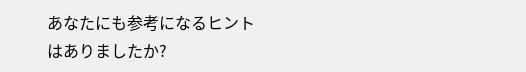あなたにも参考になるヒントはありましたか?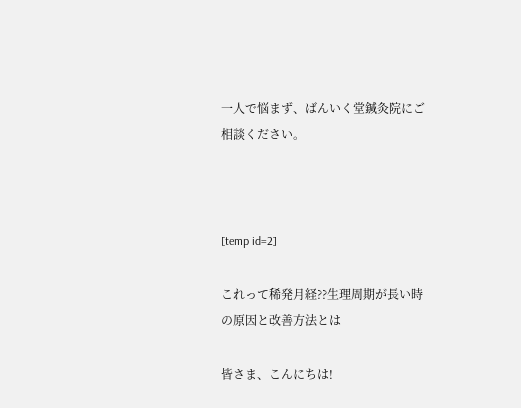一人で悩まず、ばんいく堂鍼灸院にご相談ください。



[temp id=2]

これって稀発月経??生理周期が長い時の原因と改善方法とは

皆さま、こんにちは!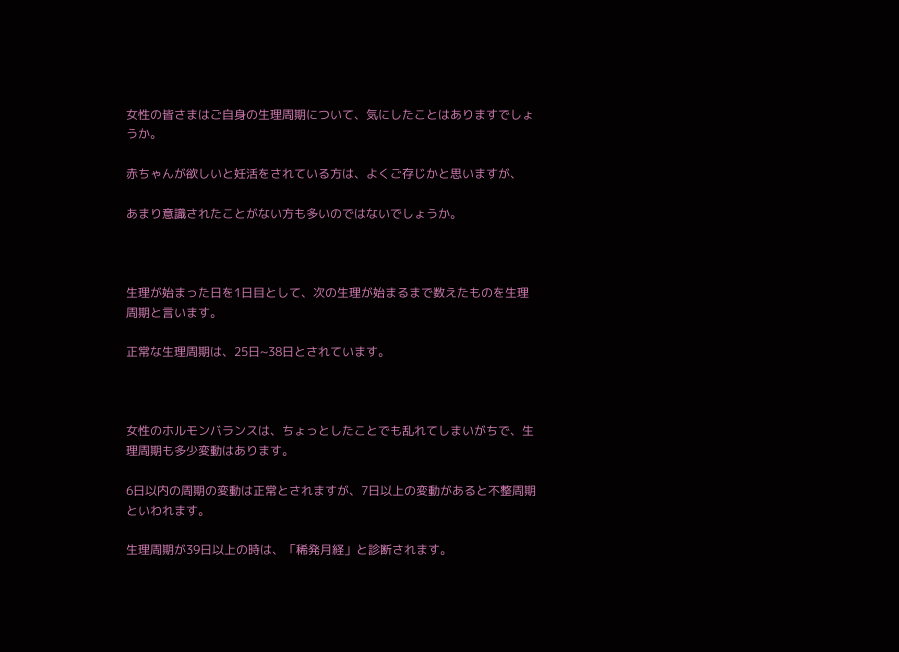女性の皆さまはご自身の生理周期について、気にしたことはありますでしょうか。

赤ちゃんが欲しいと妊活をされている方は、よくご存じかと思いますが、

あまり意識されたことがない方も多いのではないでしょうか。



生理が始まった日を1日目として、次の生理が始まるまで数えたものを生理周期と言います。

正常な生理周期は、25日~38日とされています。



女性のホルモンバランスは、ちょっとしたことでも乱れてしまいがちで、生理周期も多少変動はあります。

6日以内の周期の変動は正常とされますが、7日以上の変動があると不整周期といわれます。

生理周期が39日以上の時は、「稀発月経」と診断されます。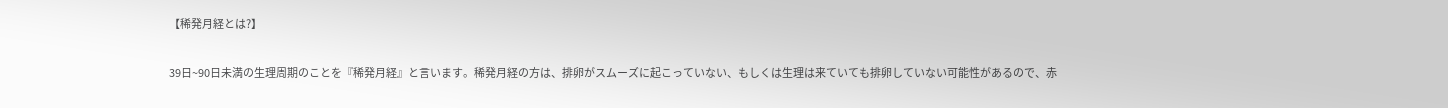【稀発月経とは?】

39日~90日未満の生理周期のことを『稀発月経』と言います。稀発月経の方は、排卵がスムーズに起こっていない、もしくは生理は来ていても排卵していない可能性があるので、赤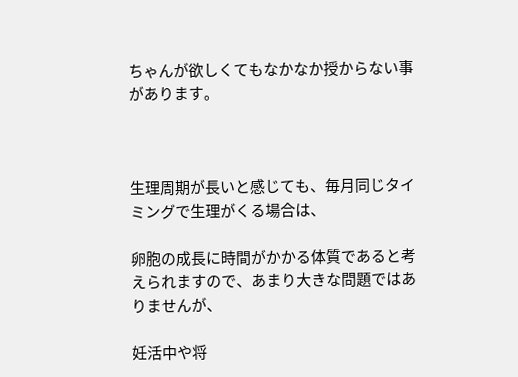ちゃんが欲しくてもなかなか授からない事があります。



生理周期が長いと感じても、毎月同じタイミングで生理がくる場合は、

卵胞の成長に時間がかかる体質であると考えられますので、あまり大きな問題ではありませんが、

妊活中や将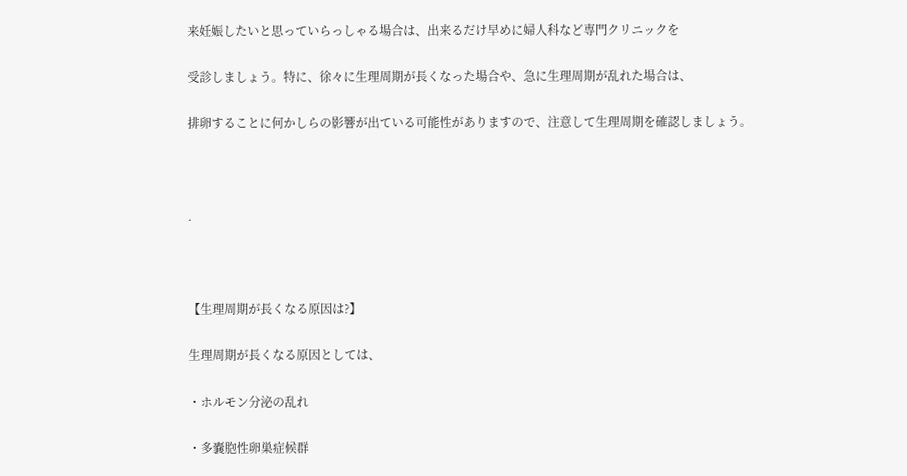来妊娠したいと思っていらっしゃる場合は、出来るだけ早めに婦人科など専門クリニックを

受診しましょう。特に、徐々に生理周期が長くなった場合や、急に生理周期が乱れた場合は、

排卵することに何かしらの影響が出ている可能性がありますので、注意して生理周期を確認しましょう。



.



【生理周期が長くなる原因は?】

生理周期が長くなる原因としては、

・ホルモン分泌の乱れ

・多嚢胞性卵巣症候群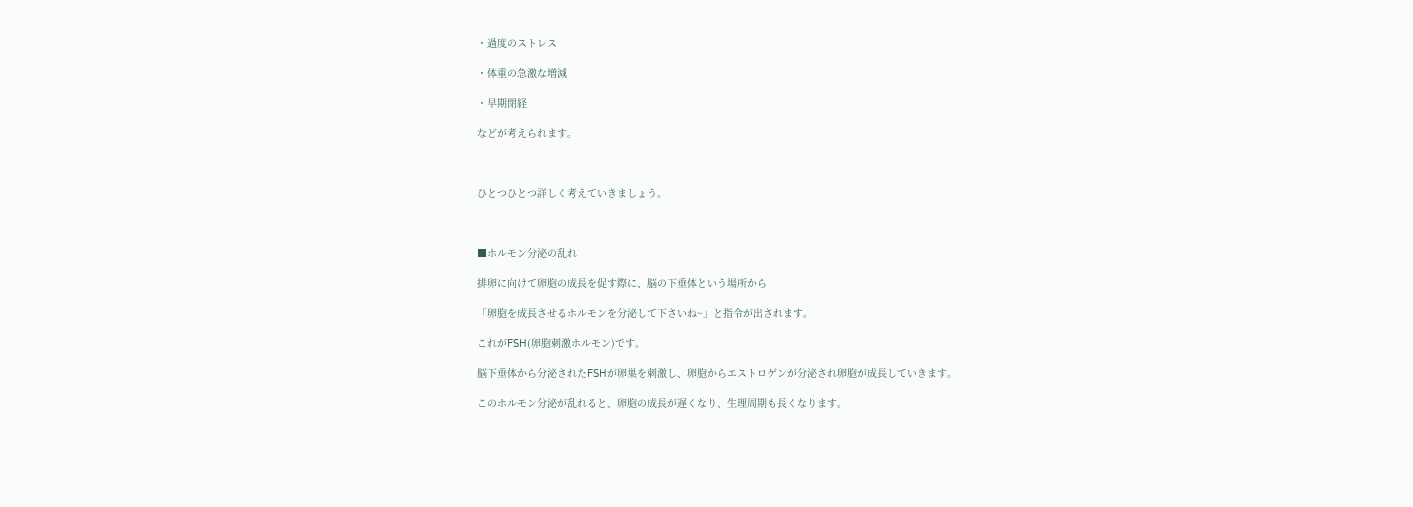・過度のストレス

・体重の急激な増減

・早期閉経

などが考えられます。



ひとつひとつ詳しく考えていきましょう。



■ホルモン分泌の乱れ

排卵に向けて卵胞の成長を促す際に、脳の下垂体という場所から

「卵胞を成長させるホルモンを分泌して下さいね~」と指令が出されます。

これがFSH(卵胞刺激ホルモン)です。

脳下垂体から分泌されたFSHが卵巣を刺激し、卵胞からエストロゲンが分泌され卵胞が成長していきます。

このホルモン分泌が乱れると、卵胞の成長が遅くなり、生理周期も長くなります。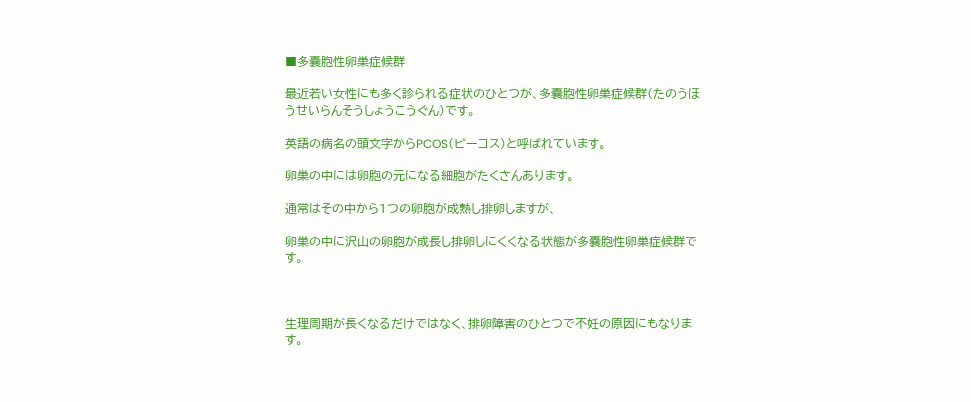■多嚢胞性卵巣症候群

最近若い女性にも多く診られる症状のひとつが、多嚢胞性卵巣症候群(たのうほうせいらんそうしょうこうぐん)です。

英語の病名の頭文字からPCOS(ピーコス)と呼ばれています。

卵巣の中には卵胞の元になる細胞がたくさんあります。

通常はその中から1つの卵胞が成熟し排卵しますが、

卵巣の中に沢山の卵胞が成長し排卵しにくくなる状態が多嚢胞性卵巣症候群です。



生理周期が長くなるだけではなく、排卵障害のひとつで不妊の原因にもなります。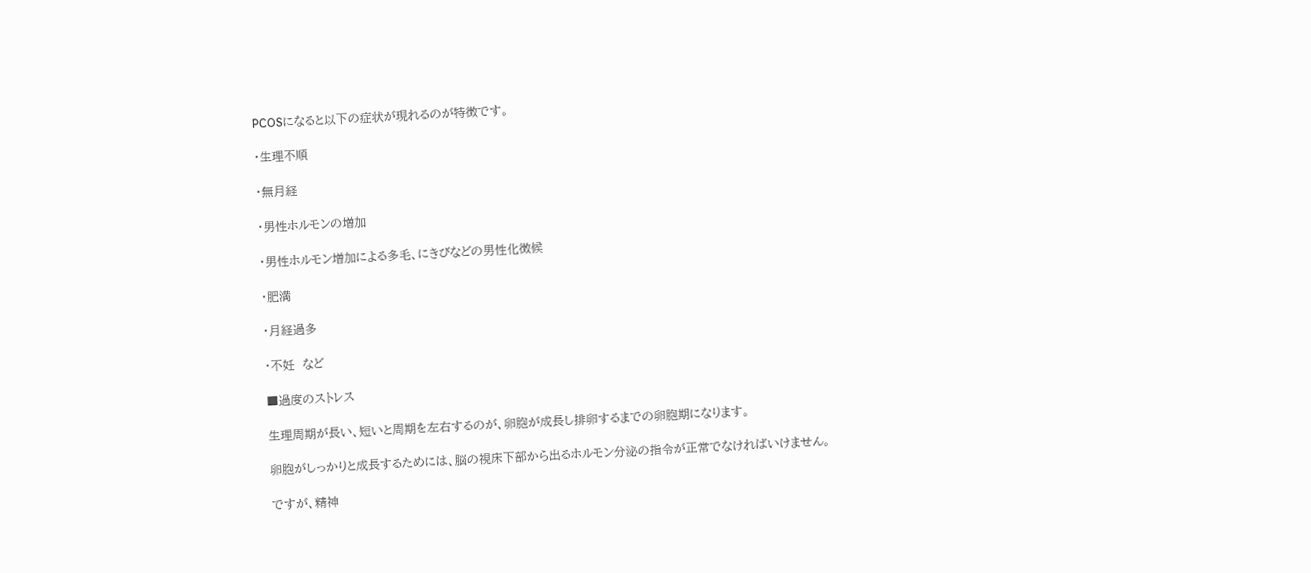PCOSになると以下の症状が現れるのが特徴です。

・生理不順

・無月経

・男性ホルモンの増加

・男性ホルモン増加による多毛、にきびなどの男性化徴候

・肥満

・月経過多

・不妊  など

■過度のストレス

生理周期が長い、短いと周期を左右するのが、卵胞が成長し排卵するまでの卵胞期になります。

卵胞がしっかりと成長するためには、脳の視床下部から出るホルモン分泌の指令が正常でなければいけません。

ですが、精神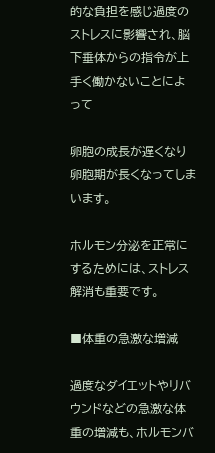的な負担を感じ過度のストレスに影響され、脳下垂体からの指令が上手く働かないことによって

卵胞の成長が遅くなり卵胞期が長くなってしまいます。

ホルモン分泌を正常にするためには、ストレス解消も重要です。

■体重の急激な増減

過度なダイエットやリバウンドなどの急激な体重の増減も、ホルモンバ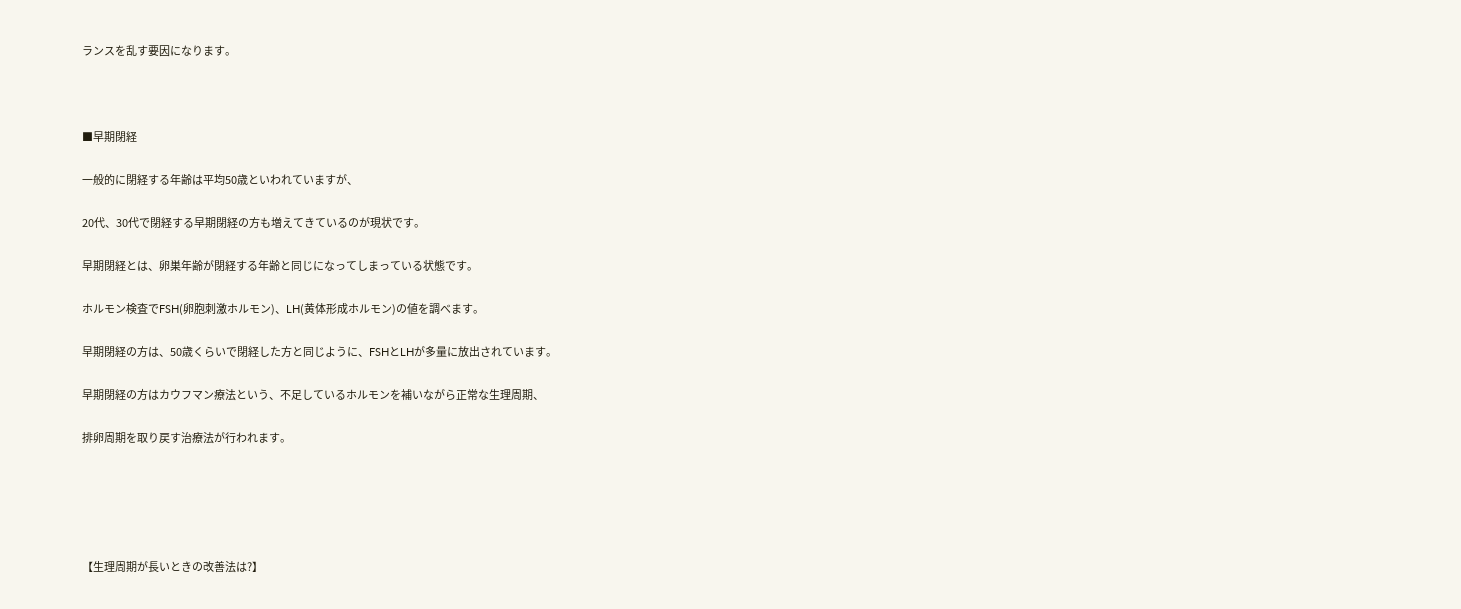ランスを乱す要因になります。



■早期閉経

一般的に閉経する年齢は平均50歳といわれていますが、

20代、30代で閉経する早期閉経の方も増えてきているのが現状です。

早期閉経とは、卵巣年齢が閉経する年齢と同じになってしまっている状態です。

ホルモン検査でFSH(卵胞刺激ホルモン)、LH(黄体形成ホルモン)の値を調べます。

早期閉経の方は、50歳くらいで閉経した方と同じように、FSHとLHが多量に放出されています。

早期閉経の方はカウフマン療法という、不足しているホルモンを補いながら正常な生理周期、

排卵周期を取り戻す治療法が行われます。





【生理周期が長いときの改善法は?】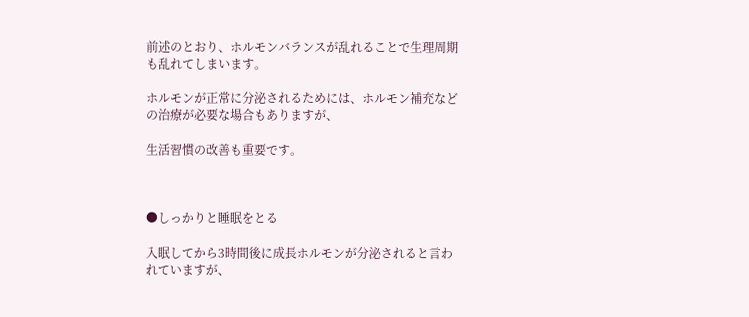前述のとおり、ホルモンバランスが乱れることで生理周期も乱れてしまいます。

ホルモンが正常に分泌されるためには、ホルモン補充などの治療が必要な場合もありますが、

生活習慣の改善も重要です。



●しっかりと睡眠をとる

入眠してから3時間後に成長ホルモンが分泌されると言われていますが、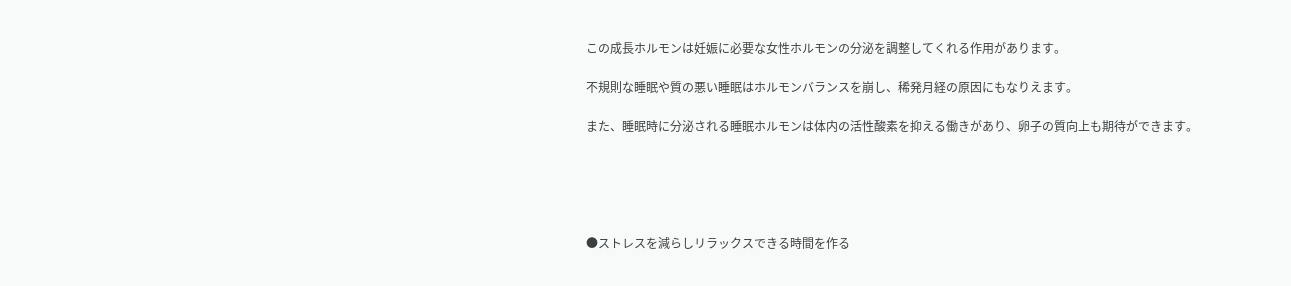この成長ホルモンは妊娠に必要な女性ホルモンの分泌を調整してくれる作用があります。

不規則な睡眠や質の悪い睡眠はホルモンバランスを崩し、稀発月経の原因にもなりえます。

また、睡眠時に分泌される睡眠ホルモンは体内の活性酸素を抑える働きがあり、卵子の質向上も期待ができます。





●ストレスを減らしリラックスできる時間を作る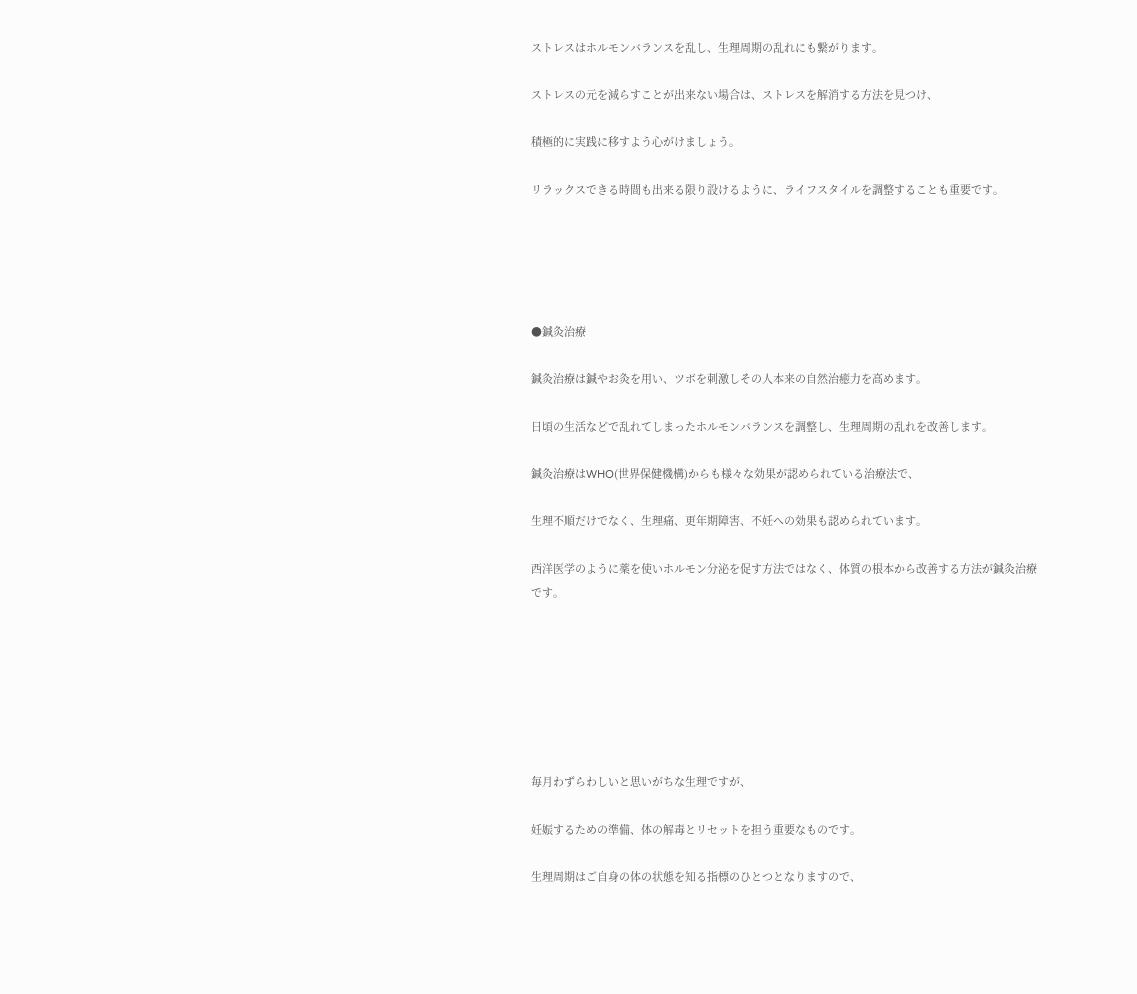ストレスはホルモンバランスを乱し、生理周期の乱れにも繋がります。

ストレスの元を減らすことが出来ない場合は、ストレスを解消する方法を見つけ、

積極的に実践に移すよう心がけましょう。

リラックスできる時間も出来る限り設けるように、ライフスタイルを調整することも重要です。





●鍼灸治療

鍼灸治療は鍼やお灸を用い、ツボを刺激しその人本来の自然治癒力を高めます。

日頃の生活などで乱れてしまったホルモンバランスを調整し、生理周期の乱れを改善します。

鍼灸治療はWHO(世界保健機構)からも様々な効果が認められている治療法で、

生理不順だけでなく、生理痛、更年期障害、不妊への効果も認められています。

西洋医学のように薬を使いホルモン分泌を促す方法ではなく、体質の根本から改善する方法が鍼灸治療です。







毎月わずらわしいと思いがちな生理ですが、

妊娠するための準備、体の解毒とリセットを担う重要なものです。

生理周期はご自身の体の状態を知る指標のひとつとなりますので、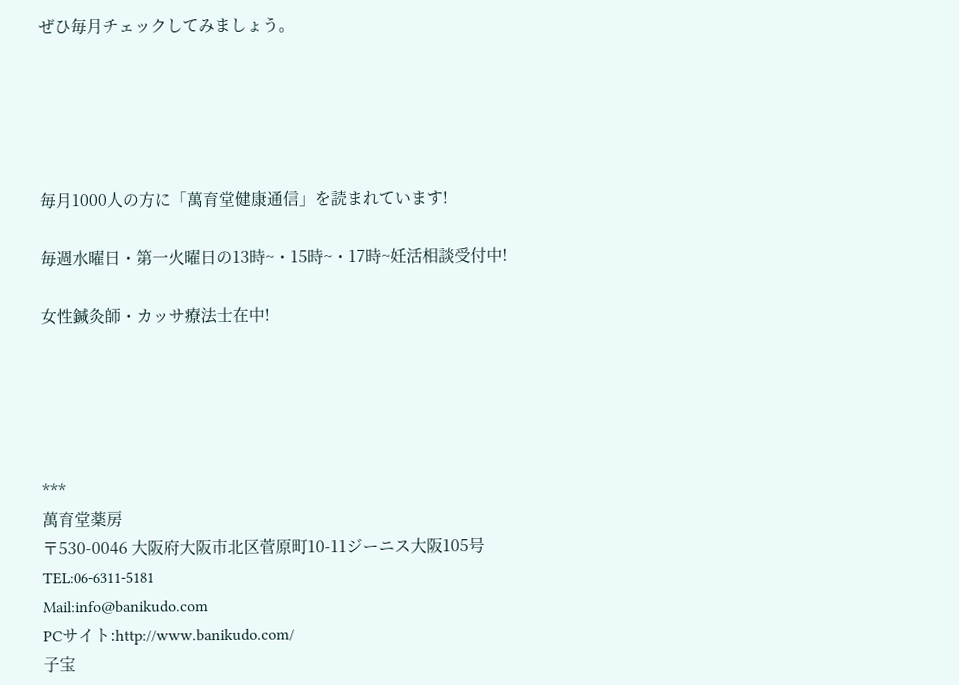ぜひ毎月チェックしてみましょう。





毎月1000人の方に「萬育堂健康通信」を読まれています!

毎週水曜日・第一火曜日の13時~・15時~・17時~妊活相談受付中!

女性鍼灸師・カッサ療法士在中!





***
萬育堂薬房
〒530-0046 大阪府大阪市北区菅原町10-11ジーニス大阪105号
TEL:06-6311-5181
Mail:info@banikudo.com
PCサイト:http://www.banikudo.com/
子宝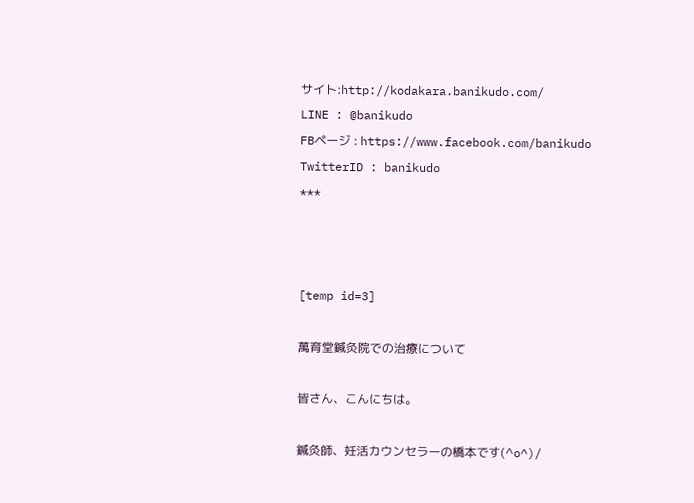サイト:http://kodakara.banikudo.com/
LINE : @banikudo
FBページ : https://www.facebook.com/banikudo
TwitterID : banikudo
***



[temp id=3]

萬育堂鍼灸院での治療について

皆さん、こんにちは。

鍼灸師、妊活カウンセラーの橋本です(^o^)/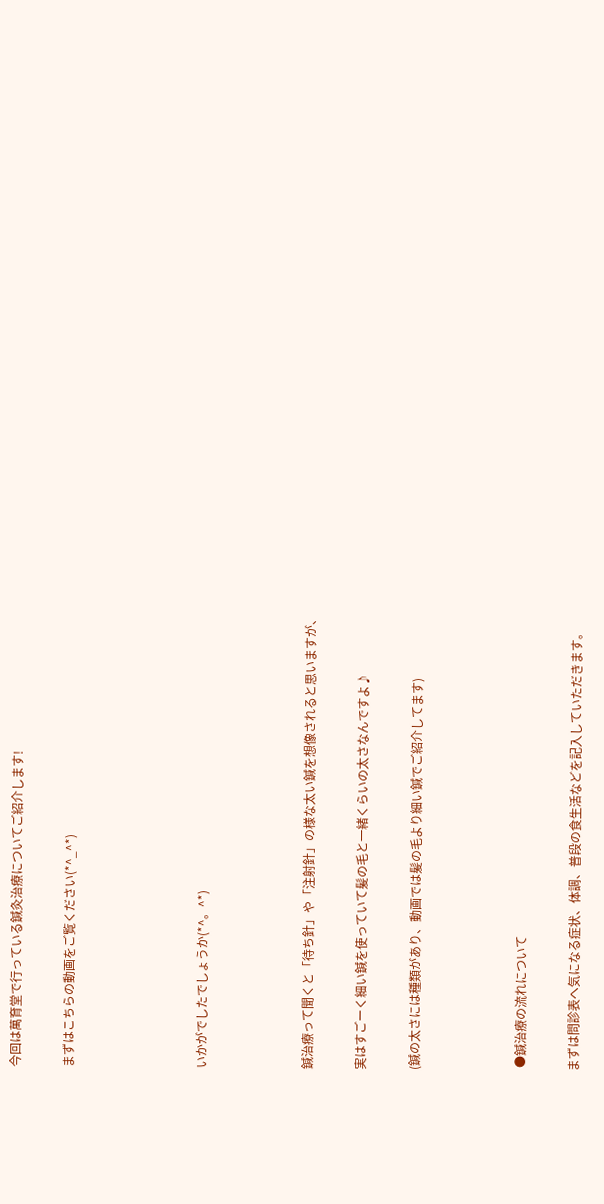今回は萬育堂で行っている鍼灸治療についてご紹介します!

まずはこちらの動画をご覧ください(*^_^*)




いかがでしたでしょうか(*^。^*)



鍼治療って聞くと「待ち針」や「注射針」の様な太い鍼を想像されると思いますが、

実はすごーく細い鍼を使っていて髪の毛と一緒くらいの太さなんですよ♪

(鍼の太さには種類があり、動画では髪の毛より細い鍼でご紹介してます)



 ●鍼治療の流れについて

まずは問診表へ気になる症状、体調、普段の食生活などを記入していただきます。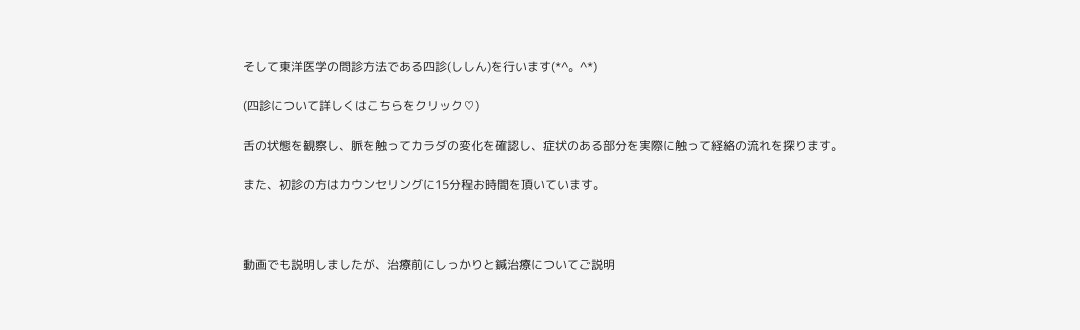そして東洋医学の問診方法である四診(ししん)を行います(*^。^*)

(四診について詳しくはこちらをクリック♡)

舌の状態を観察し、脈を触ってカラダの変化を確認し、症状のある部分を実際に触って経絡の流れを探ります。

また、初診の方はカウンセリングに15分程お時間を頂いています。



動画でも説明しましたが、治療前にしっかりと鍼治療についてご説明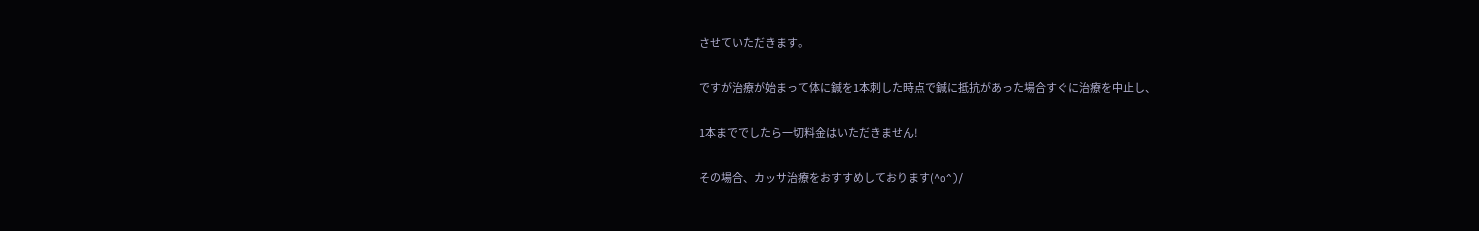させていただきます。

ですが治療が始まって体に鍼を1本刺した時点で鍼に抵抗があった場合すぐに治療を中止し、

1本まででしたら一切料金はいただきません!

その場合、カッサ治療をおすすめしております(^o^)/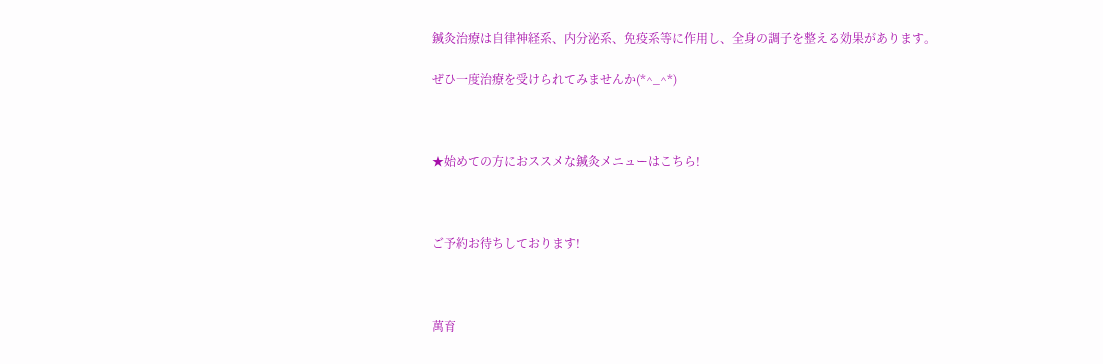鍼灸治療は自律神経系、内分泌系、免疫系等に作用し、全身の調子を整える効果があります。

ぜひ一度治療を受けられてみませんか(*^_^*)



★始めての方におススメな鍼灸メニューはこちら!



ご予約お待ちしております!



萬育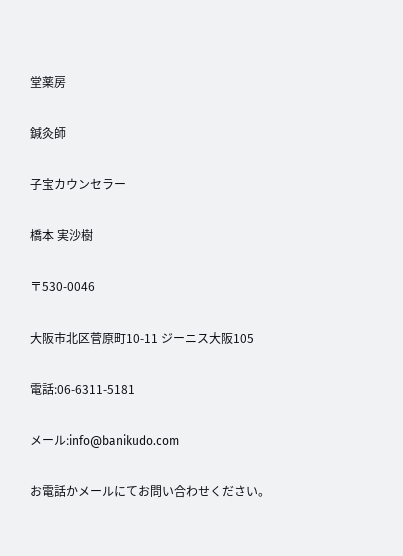堂薬房

鍼灸師

子宝カウンセラー

橋本 実沙樹

〒530-0046

大阪市北区菅原町10-11 ジーニス大阪105

電話:06-6311-5181

メール:info@banikudo.com

お電話かメールにてお問い合わせください。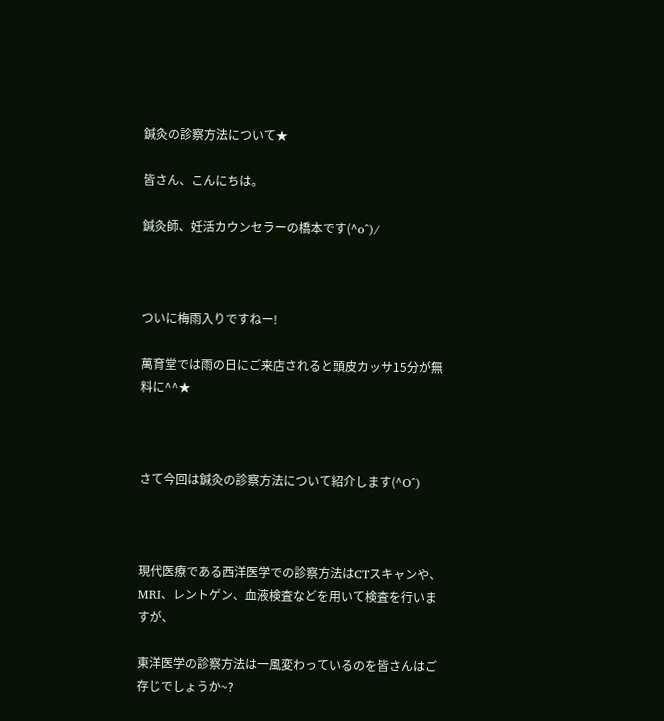鍼灸の診察方法について★

皆さん、こんにちは。

鍼灸師、妊活カウンセラーの橋本です(^o^)/



ついに梅雨入りですねー!

萬育堂では雨の日にご来店されると頭皮カッサ15分が無料に^^★



さて今回は鍼灸の診察方法について紹介します(^O^)



現代医療である西洋医学での診察方法はCTスキャンや、MRI、レントゲン、血液検査などを用いて検査を行いますが、

東洋医学の診察方法は一風変わっているのを皆さんはご存じでしょうか~?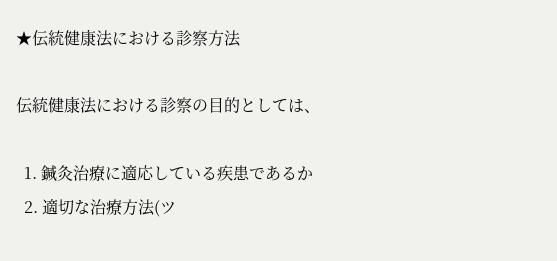★伝統健康法における診察方法

伝統健康法における診察の目的としては、

  1. 鍼灸治療に適応している疾患であるか
  2. 適切な治療方法(ツ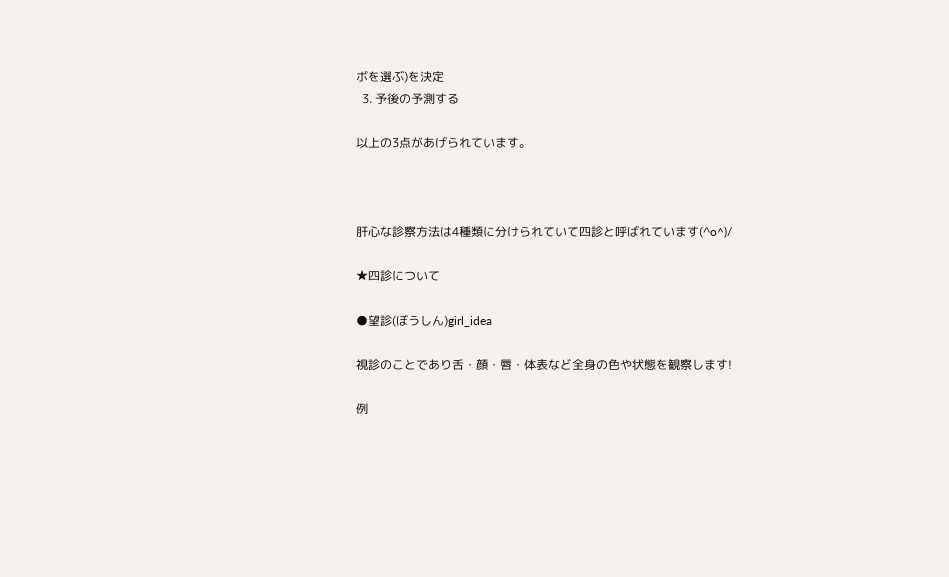ボを選ぶ)を決定
  3. 予後の予測する

以上の3点があげられています。



肝心な診察方法は4種類に分けられていて四診と呼ばれています(^o^)/

★四診について

●望診(ぼうしん)girl_idea

視診のことであり舌・顔・唇・体表など全身の色や状態を観察します!

例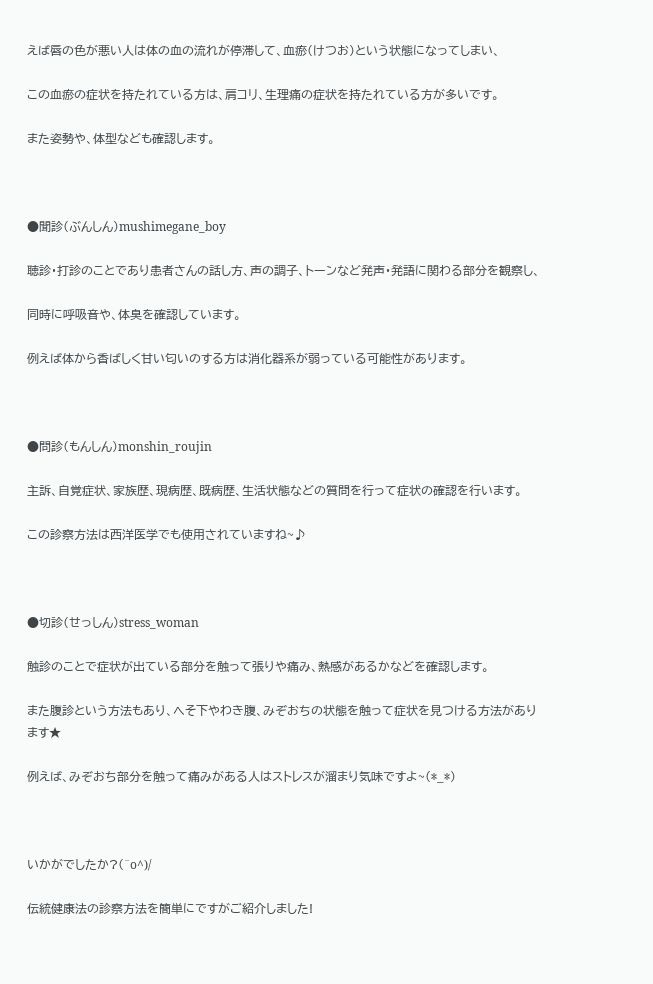えば唇の色が悪い人は体の血の流れが停滞して、血瘀(けつお)という状態になってしまい、

この血瘀の症状を持たれている方は、肩コリ、生理痛の症状を持たれている方が多いです。

また姿勢や、体型なども確認します。



●聞診(ぶんしん)mushimegane_boy

聴診・打診のことであり患者さんの話し方、声の調子、トーンなど発声・発語に関わる部分を観察し、

同時に呼吸音や、体臭を確認しています。

例えば体から香ばしく甘い匂いのする方は消化器系が弱っている可能性があります。



●問診(もんしん)monshin_roujin

主訴、自覚症状、家族歴、現病歴、既病歴、生活状態などの質問を行って症状の確認を行います。

この診察方法は西洋医学でも使用されていますね~♪



●切診(せっしん)stress_woman

触診のことで症状が出ている部分を触って張りや痛み、熱感があるかなどを確認します。

また腹診という方法もあり、へそ下やわき腹、みぞおちの状態を触って症状を見つける方法があります★

例えば、みぞおち部分を触って痛みがある人はストレスが溜まり気味ですよ~(*_*)



いかがでしたか?(^o^)/

伝統健康法の診察方法を簡単にですがご紹介しました!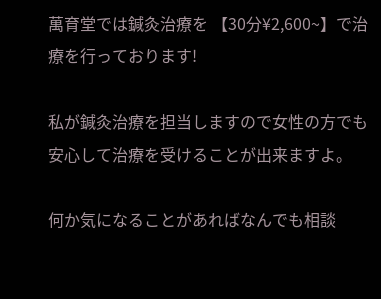萬育堂では鍼灸治療を 【30分¥2,600~】で治療を行っております!

私が鍼灸治療を担当しますので女性の方でも安心して治療を受けることが出来ますよ。

何か気になることがあればなんでも相談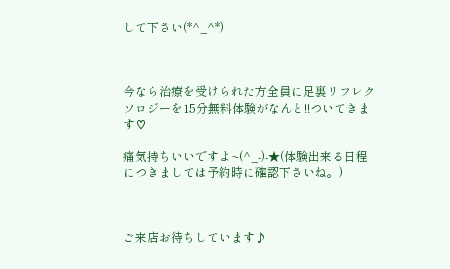して下さい(*^_^*)



今なら治療を受けられた方全員に足裏リフレクソロジーを15分無料体験がなんと!!ついてきます♡

痛気持ちいいですよ~(^_-)-★(体験出来る日程につきましては予約時に確認下さいね。)



ご来店お待ちしています♪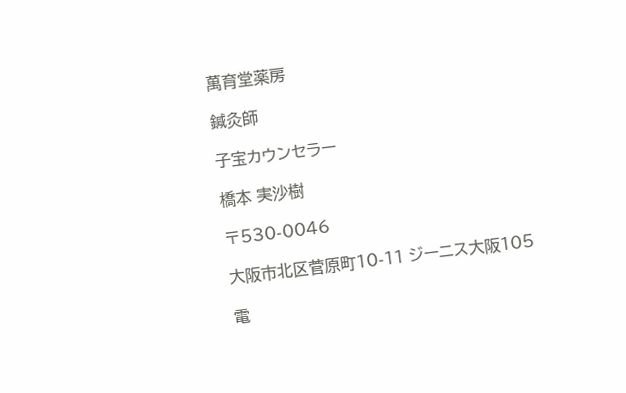萬育堂薬房

鍼灸師

子宝カウンセラー

橋本 実沙樹

〒530-0046

大阪市北区菅原町10-11 ジーニス大阪105

電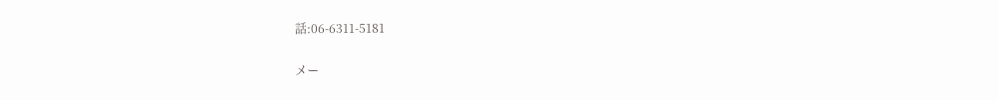話:06-6311-5181

メー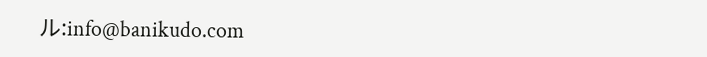ル:info@banikudo.com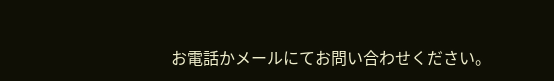お電話かメールにてお問い合わせください。